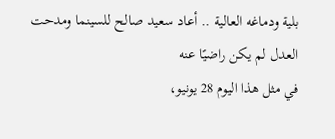بلية ودماغه العالية .. أعاد سعيد صالح للسينما ومدحت العدل لم يكن راضيًا عنه
في مثل هذا اليوم 28 يونيو،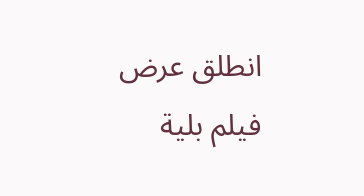انطلق عرض فيلم بلية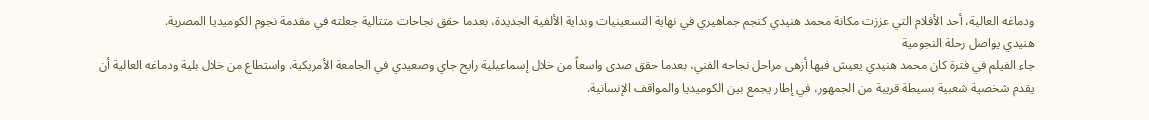ودماغه العالية، أحد الأفلام التي عززت مكانة محمد هنيدي كنجم جماهيري في نهاية التسعينيات وبداية الألفية الجديدة، بعدما حقق نجاحات متتالية جعلته في مقدمة نجوم الكوميديا المصرية.
هنيدي يواصل رحلة النجومية
جاء الفيلم في فترة كان محمد هنيدي يعيش فيها أزهى مراحل نجاحه الفني، بعدما حقق صدى واسعاً من خلال إسماعيلية رايح جاي وصعيدي في الجامعة الأمريكية. واستطاع من خلال بلية ودماغه العالية أن يقدم شخصية شعبية بسيطة قريبة من الجمهور، في إطار يجمع بين الكوميديا والمواقف الإنسانية.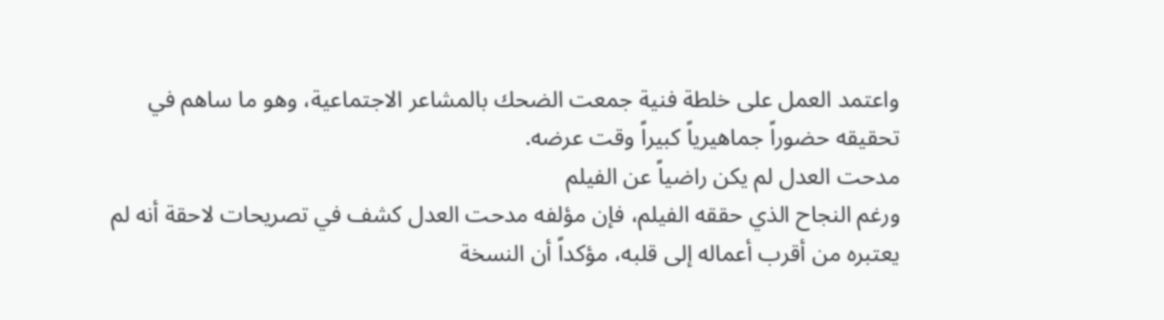واعتمد العمل على خلطة فنية جمعت الضحك بالمشاعر الاجتماعية، وهو ما ساهم في تحقيقه حضوراً جماهيرياً كبيراً وقت عرضه.
مدحت العدل لم يكن راضياً عن الفيلم
ورغم النجاح الذي حققه الفيلم، فإن مؤلفه مدحت العدل كشف في تصريحات لاحقة أنه لم يعتبره من أقرب أعماله إلى قلبه، مؤكداً أن النسخة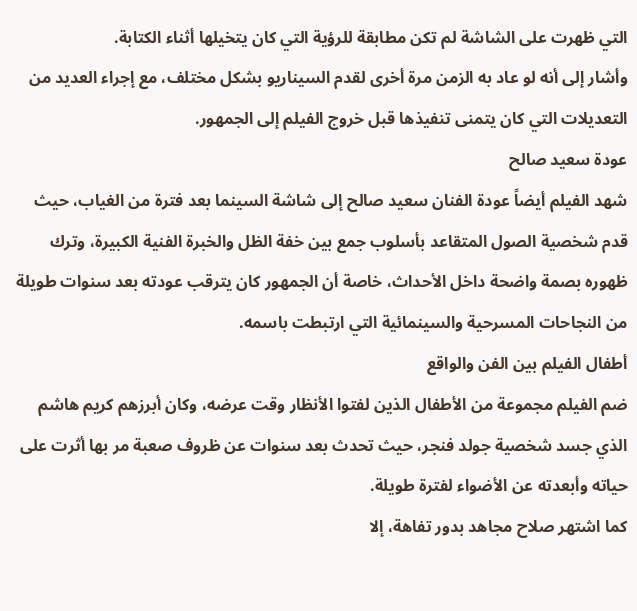التي ظهرت على الشاشة لم تكن مطابقة للرؤية التي كان يتخيلها أثناء الكتابة.
وأشار إلى أنه لو عاد به الزمن مرة أخرى لقدم السيناريو بشكل مختلف، مع إجراء العديد من التعديلات التي كان يتمنى تنفيذها قبل خروج الفيلم إلى الجمهور.
عودة سعيد صالح
شهد الفيلم أيضاً عودة الفنان سعيد صالح إلى شاشة السينما بعد فترة من الغياب، حيث قدم شخصية الصول المتقاعد بأسلوب جمع بين خفة الظل والخبرة الفنية الكبيرة، وترك ظهوره بصمة واضحة داخل الأحداث، خاصة أن الجمهور كان يترقب عودته بعد سنوات طويلة من النجاحات المسرحية والسينمائية التي ارتبطت باسمه.
أطفال الفيلم بين الفن والواقع
ضم الفيلم مجموعة من الأطفال الذين لفتوا الأنظار وقت عرضه، وكان أبرزهم كريم هاشم الذي جسد شخصية جولد فنجر، حيث تحدث بعد سنوات عن ظروف صعبة مر بها أثرت على حياته وأبعدته عن الأضواء لفترة طويلة.
كما اشتهر صلاح مجاهد بدور تفاهة، إلا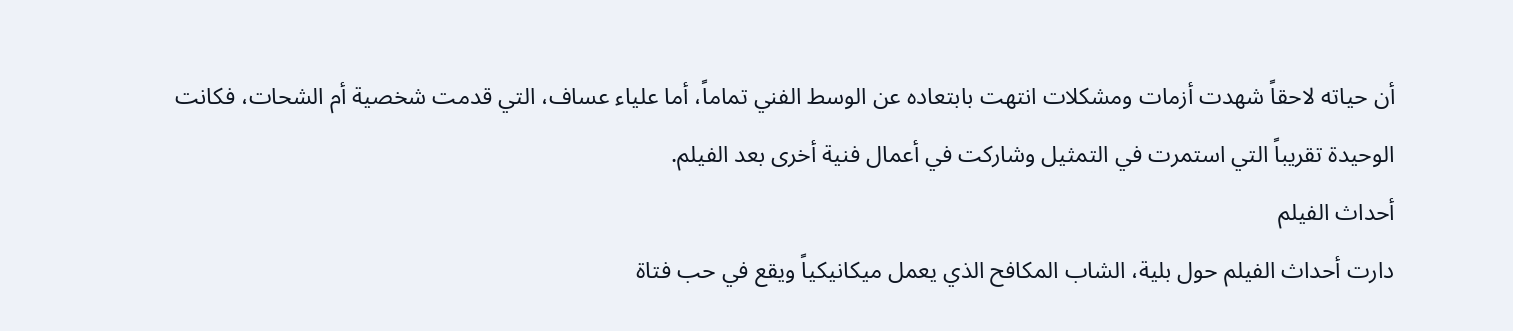أن حياته لاحقاً شهدت أزمات ومشكلات انتهت بابتعاده عن الوسط الفني تماماً، أما علياء عساف، التي قدمت شخصية أم الشحات، فكانت الوحيدة تقريباً التي استمرت في التمثيل وشاركت في أعمال فنية أخرى بعد الفيلم.
أحداث الفيلم
دارت أحداث الفيلم حول بلية، الشاب المكافح الذي يعمل ميكانيكياً ويقع في حب فتاة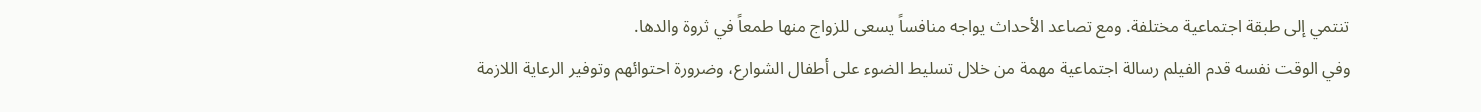تنتمي إلى طبقة اجتماعية مختلفة. ومع تصاعد الأحداث يواجه منافساً يسعى للزواج منها طمعاً في ثروة والدها.
وفي الوقت نفسه قدم الفيلم رسالة اجتماعية مهمة من خلال تسليط الضوء على أطفال الشوارع، وضرورة احتوائهم وتوفير الرعاية اللازمة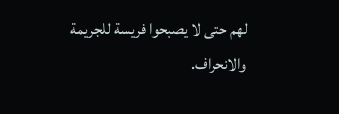لهم حتى لا يصبحوا فريسة للجريمة والانحراف.